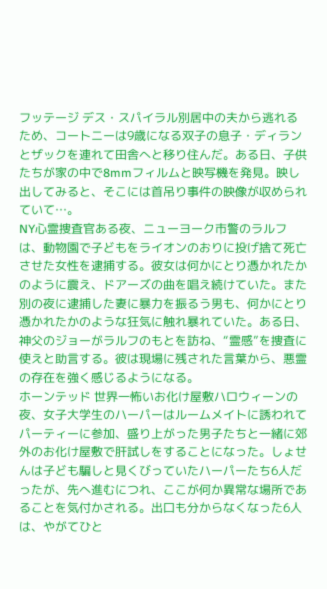フッテージ デス・スパイラル別居中の夫から逃れるため、コートニーは9歳になる双子の息子・ディランとザックを連れて田舎へと移り住んだ。ある日、子供たちが家の中で8mmフィルムと映写機を発見。映し出してみると、そこには首吊り事件の映像が収められていて…。
NY心霊捜査官ある夜、ニューヨーク市警のラルフは、動物園で子どもをライオンのおりに投げ捨て死亡させた女性を逮捕する。彼女は何かにとり憑かれたかのように震え、ドアーズの曲を唱え続けていた。また別の夜に逮捕した妻に暴力を振るう男も、何かにとり憑かれたかのような狂気に触れ暴れていた。ある日、神父のジョーがラルフのもとを訪ね、“霊感”を捜査に使えと助言する。彼は現場に残された言葉から、悪霊の存在を強く感じるようになる。
ホーンテッド 世界一怖いお化け屋敷ハロウィーンの夜、女子大学生のハーパーはルームメイトに誘われてパーティーに参加、盛り上がった男子たちと一緒に郊外のお化け屋敷で肝試しをすることになった。しょせんは子ども騙しと見くびっていたハーパーたち6人だったが、先へ進むにつれ、ここが何か異常な場所であることを気付かされる。出口も分からなくなった6人は、やがてひと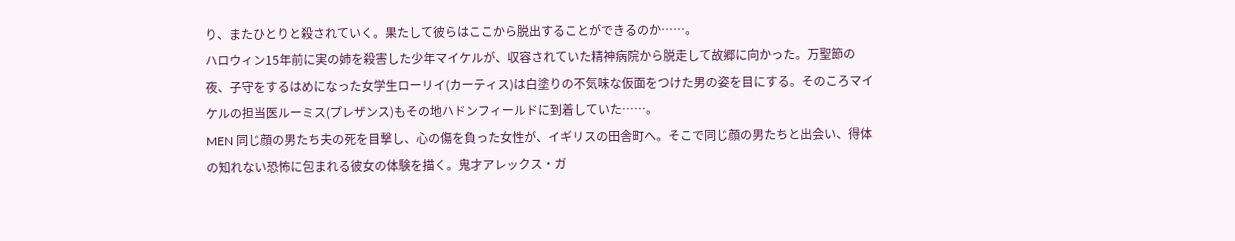り、またひとりと殺されていく。果たして彼らはここから脱出することができるのか……。
ハロウィン15年前に実の姉を殺害した少年マイケルが、収容されていた精神病院から脱走して故郷に向かった。万聖節の夜、子守をするはめになった女学生ローリイ(カーティス)は白塗りの不気味な仮面をつけた男の姿を目にする。そのころマイケルの担当医ルーミス(プレザンス)もその地ハドンフィールドに到着していた……。
MEN 同じ顔の男たち夫の死を目撃し、心の傷を負った女性が、イギリスの田舎町へ。そこで同じ顔の男たちと出会い、得体の知れない恐怖に包まれる彼女の体験を描く。鬼才アレックス・ガ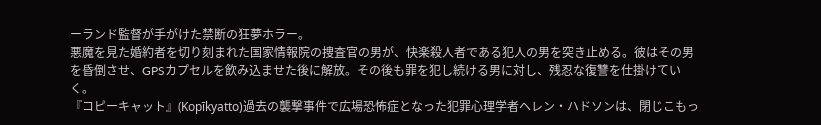ーランド監督が手がけた禁断の狂夢ホラー。
悪魔を見た婚約者を切り刻まれた国家情報院の捜査官の男が、快楽殺人者である犯人の男を突き止める。彼はその男を昏倒させ、GPSカプセルを飲み込ませた後に解放。その後も罪を犯し続ける男に対し、残忍な復讐を仕掛けていく。
『コピーキャット』(Kopīkyatto)過去の襲撃事件で広場恐怖症となった犯罪心理学者ヘレン・ハドソンは、閉じこもっ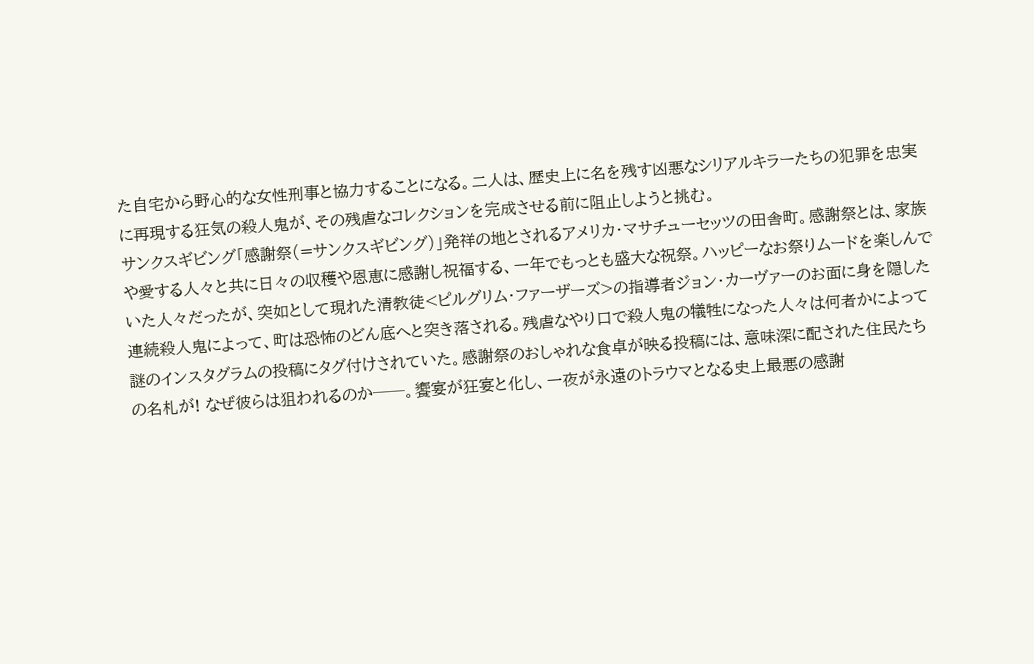た自宅から野心的な女性刑事と協力することになる。二人は、歴史上に名を残す凶悪なシリアルキラーたちの犯罪を忠実に再現する狂気の殺人鬼が、その残虐なコレクションを完成させる前に阻止しようと挑む。
サンクスギビング「感謝祭(=サンクスギビング)」発祥の地とされるアメリカ・マサチューセッツの田舎町。感謝祭とは、家族や愛する人々と共に日々の収穫や恩恵に感謝し祝福する、一年でもっとも盛大な祝祭。ハッピーなお祭りムードを楽しんでいた人々だったが、突如として現れた清教徒<ピルグリム・ファーザーズ>の指導者ジョン・カーヴァーのお面に身を隠した連続殺人鬼によって、町は恐怖のどん底へと突き落される。残虐なやり口で殺人鬼の犠牲になった人々は何者かによって謎のインスタグラムの投稿にタグ付けされていた。感謝祭のおしゃれな食卓が映る投稿には、意味深に配された住民たちの名札が! なぜ彼らは狙われるのか──。饗宴が狂宴と化し、一夜が永遠のトラウマとなる史上最悪の感謝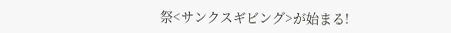祭<サンクスギビング>が始まる!